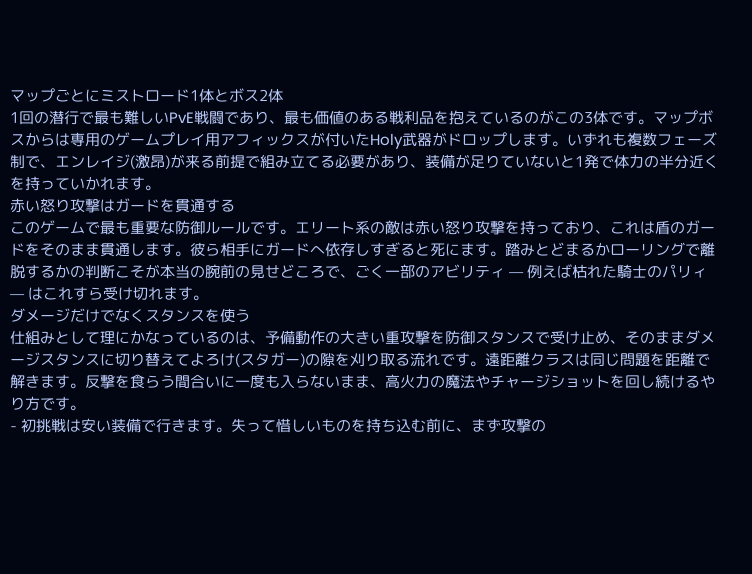マップごとにミストロード1体とボス2体
1回の潜行で最も難しいPvE戦闘であり、最も価値のある戦利品を抱えているのがこの3体です。マップボスからは専用のゲームプレイ用アフィックスが付いたHoly武器がドロップします。いずれも複数フェーズ制で、エンレイジ(激昂)が来る前提で組み立てる必要があり、装備が足りていないと1発で体力の半分近くを持っていかれます。
赤い怒り攻撃はガードを貫通する
このゲームで最も重要な防御ルールです。エリート系の敵は赤い怒り攻撃を持っており、これは盾のガードをそのまま貫通します。彼ら相手にガードへ依存しすぎると死にます。踏みとどまるかローリングで離脱するかの判断こそが本当の腕前の見せどころで、ごく一部のアビリティ — 例えば枯れた騎士のパリィ — はこれすら受け切れます。
ダメージだけでなくスタンスを使う
仕組みとして理にかなっているのは、予備動作の大きい重攻撃を防御スタンスで受け止め、そのままダメージスタンスに切り替えてよろけ(スタガー)の隙を刈り取る流れです。遠距離クラスは同じ問題を距離で解きます。反撃を食らう間合いに一度も入らないまま、高火力の魔法やチャージショットを回し続けるやり方です。
- 初挑戦は安い装備で行きます。失って惜しいものを持ち込む前に、まず攻撃の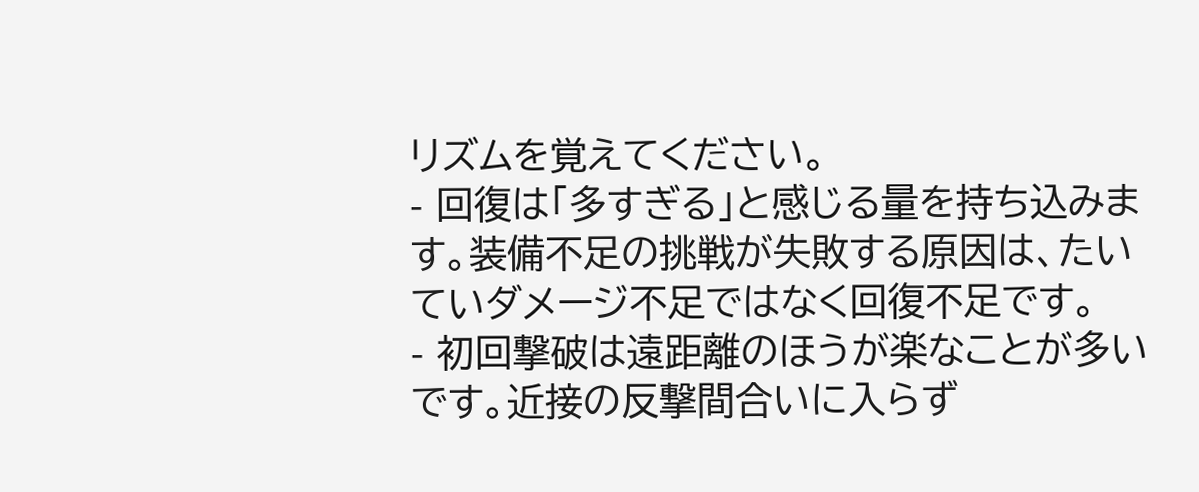リズムを覚えてください。
- 回復は「多すぎる」と感じる量を持ち込みます。装備不足の挑戦が失敗する原因は、たいていダメージ不足ではなく回復不足です。
- 初回撃破は遠距離のほうが楽なことが多いです。近接の反撃間合いに入らず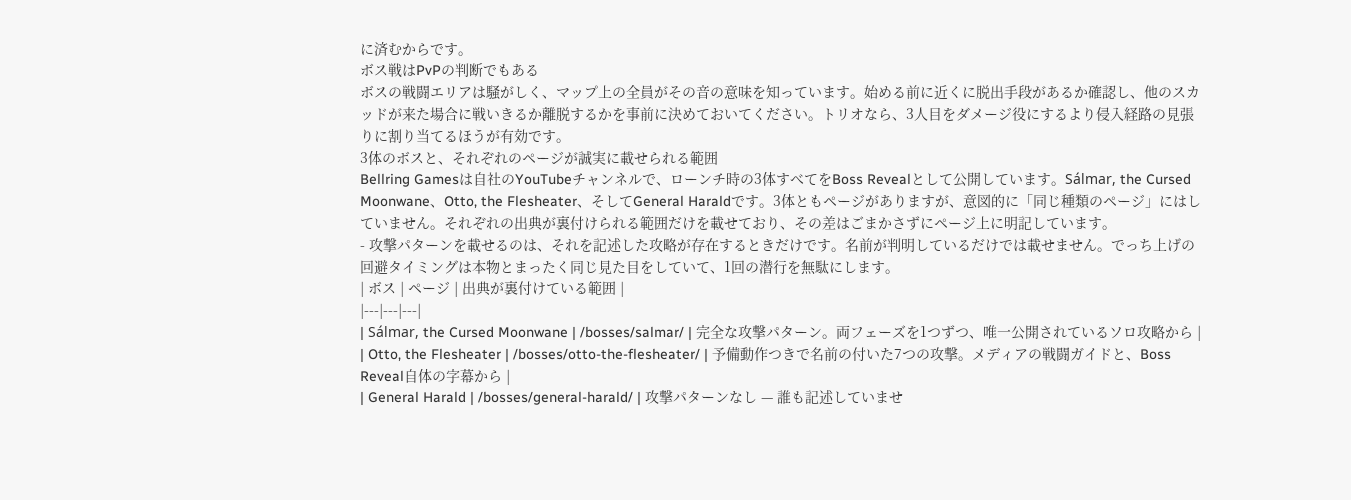に済むからです。
ボス戦はPvPの判断でもある
ボスの戦闘エリアは騒がしく、マップ上の全員がその音の意味を知っています。始める前に近くに脱出手段があるか確認し、他のスカッドが来た場合に戦いきるか離脱するかを事前に決めておいてください。トリオなら、3人目をダメージ役にするより侵入経路の見張りに割り当てるほうが有効です。
3体のボスと、それぞれのページが誠実に載せられる範囲
Bellring Gamesは自社のYouTubeチャンネルで、ローンチ時の3体すべてをBoss Revealとして公開しています。Sálmar, the Cursed Moonwane、Otto, the Flesheater、そしてGeneral Haraldです。3体ともページがありますが、意図的に「同じ種類のページ」にはしていません。それぞれの出典が裏付けられる範囲だけを載せており、その差はごまかさずにページ上に明記しています。
- 攻撃パターンを載せるのは、それを記述した攻略が存在するときだけです。名前が判明しているだけでは載せません。でっち上げの回避タイミングは本物とまったく同じ見た目をしていて、1回の潜行を無駄にします。
| ボス | ページ | 出典が裏付けている範囲 |
|---|---|---|
| Sálmar, the Cursed Moonwane | /bosses/salmar/ | 完全な攻撃パターン。両フェーズを1つずつ、唯一公開されているソロ攻略から |
| Otto, the Flesheater | /bosses/otto-the-flesheater/ | 予備動作つきで名前の付いた7つの攻撃。メディアの戦闘ガイドと、Boss Reveal自体の字幕から |
| General Harald | /bosses/general-harald/ | 攻撃パターンなし — 誰も記述していませ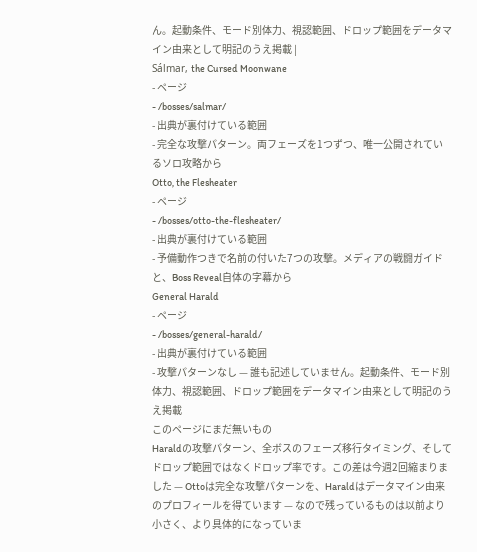ん。起動条件、モード別体力、視認範囲、ドロップ範囲をデータマイン由来として明記のうえ掲載 |
Sálmar, the Cursed Moonwane
- ページ
- /bosses/salmar/
- 出典が裏付けている範囲
- 完全な攻撃パターン。両フェーズを1つずつ、唯一公開されているソロ攻略から
Otto, the Flesheater
- ページ
- /bosses/otto-the-flesheater/
- 出典が裏付けている範囲
- 予備動作つきで名前の付いた7つの攻撃。メディアの戦闘ガイドと、Boss Reveal自体の字幕から
General Harald
- ページ
- /bosses/general-harald/
- 出典が裏付けている範囲
- 攻撃パターンなし — 誰も記述していません。起動条件、モード別体力、視認範囲、ドロップ範囲をデータマイン由来として明記のうえ掲載
このページにまだ無いもの
Haraldの攻撃パターン、全ボスのフェーズ移行タイミング、そしてドロップ範囲ではなくドロップ率です。この差は今週2回縮まりました — Ottoは完全な攻撃パターンを、Haraldはデータマイン由来のプロフィールを得ています — なので残っているものは以前より小さく、より具体的になっていま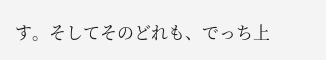す。そしてそのどれも、でっち上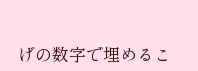げの数字で埋めるこ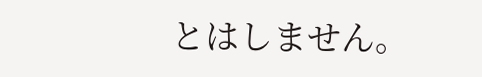とはしません。